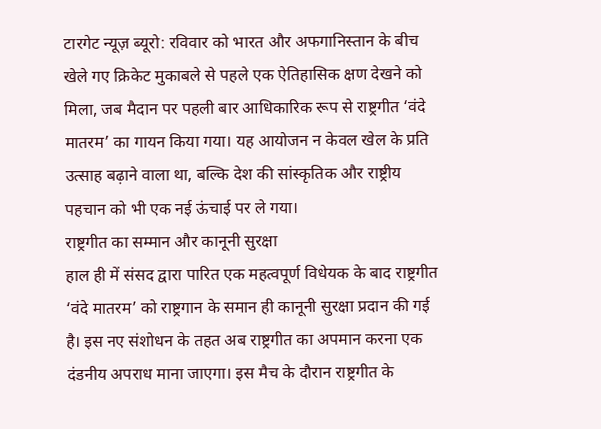टारगेट न्यूज़ ब्यूरो: रविवार को भारत और अफगानिस्तान के बीच खेले गए क्रिकेट मुकाबले से पहले एक ऐतिहासिक क्षण देखने को मिला, जब मैदान पर पहली बार आधिकारिक रूप से राष्ट्रगीत ‘वंदे मातरम’ का गायन किया गया। यह आयोजन न केवल खेल के प्रति उत्साह बढ़ाने वाला था, बल्कि देश की सांस्कृतिक और राष्ट्रीय पहचान को भी एक नई ऊंचाई पर ले गया।
राष्ट्रगीत का सम्मान और कानूनी सुरक्षा
हाल ही में संसद द्वारा पारित एक महत्वपूर्ण विधेयक के बाद राष्ट्रगीत ‘वंदे मातरम’ को राष्ट्रगान के समान ही कानूनी सुरक्षा प्रदान की गई है। इस नए संशोधन के तहत अब राष्ट्रगीत का अपमान करना एक दंडनीय अपराध माना जाएगा। इस मैच के दौरान राष्ट्रगीत के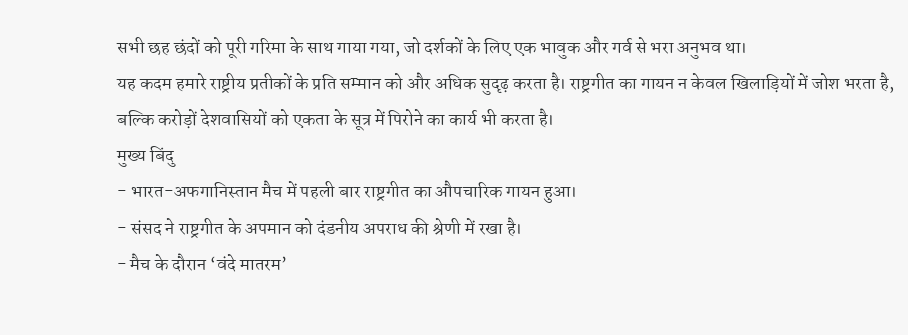सभी छह छंदों को पूरी गरिमा के साथ गाया गया, जो दर्शकों के लिए एक भावुक और गर्व से भरा अनुभव था।
यह कदम हमारे राष्ट्रीय प्रतीकों के प्रति सम्मान को और अधिक सुदृढ़ करता है। राष्ट्रगीत का गायन न केवल खिलाड़ियों में जोश भरता है, बल्कि करोड़ों देशवासियों को एकता के सूत्र में पिरोने का कार्य भी करता है।
मुख्य बिंदु
- भारत-अफगानिस्तान मैच में पहली बार राष्ट्रगीत का औपचारिक गायन हुआ।
- संसद ने राष्ट्रगीत के अपमान को दंडनीय अपराध की श्रेणी में रखा है।
- मैच के दौरान ‘वंदे मातरम’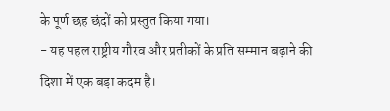के पूर्ण छह छंदों को प्रस्तुत किया गया।
- यह पहल राष्ट्रीय गौरव और प्रतीकों के प्रति सम्मान बढ़ाने की दिशा में एक बड़ा कदम है।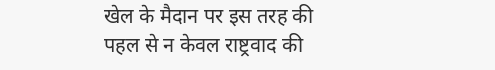खेल के मैदान पर इस तरह की पहल से न केवल राष्ट्रवाद की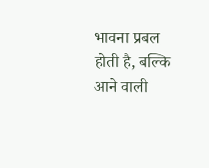भावना प्रबल होती है, बल्कि आने वाली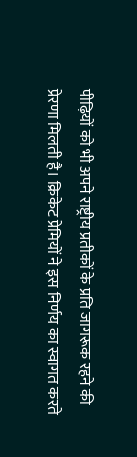पीढ़ियों को भी अपने राष्ट्रीय प्रतीकों के प्रति जागरूक रहने की प्रेरणा मिलती है। क्रिकेट प्रेमियों ने इस निर्णय का स्वागत करते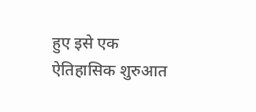हुए इसे एक ऐतिहासिक शुरुआत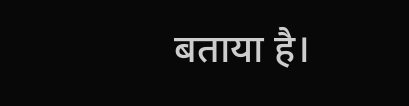बताया है।